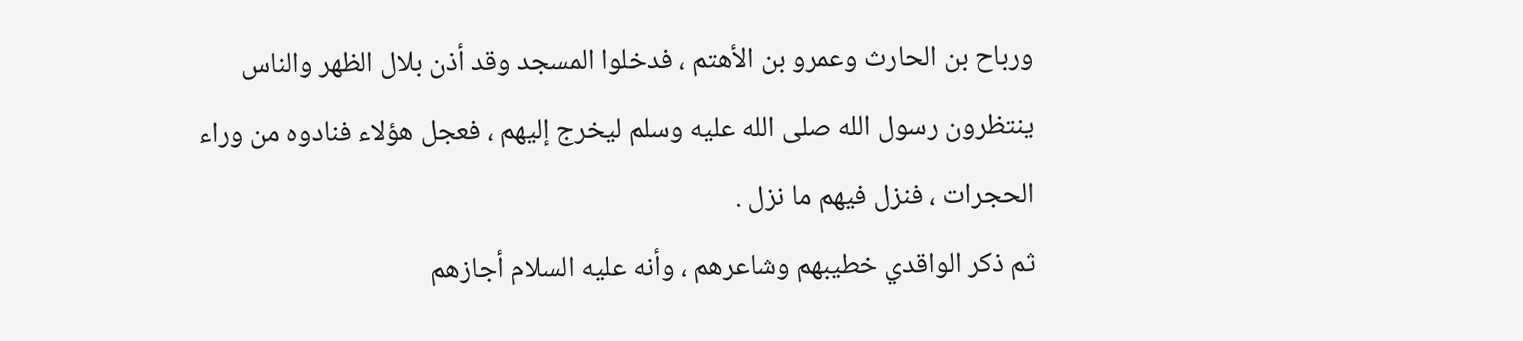ورباح بن الحارث وعمرو بن الأهتم ، فدخلوا المسجد وقد أذن بلال الظهر والناس
ينتظرون رسول الله صلى الله عليه وسلم ليخرج إليهم ، فعجل هؤلاء فنادوه من وراء
الحجرات ، فنزل فيهم ما نزل .
ثم ذكر الواقدي خطيبهم وشاعرهم ، وأنه عليه السلام أجازهم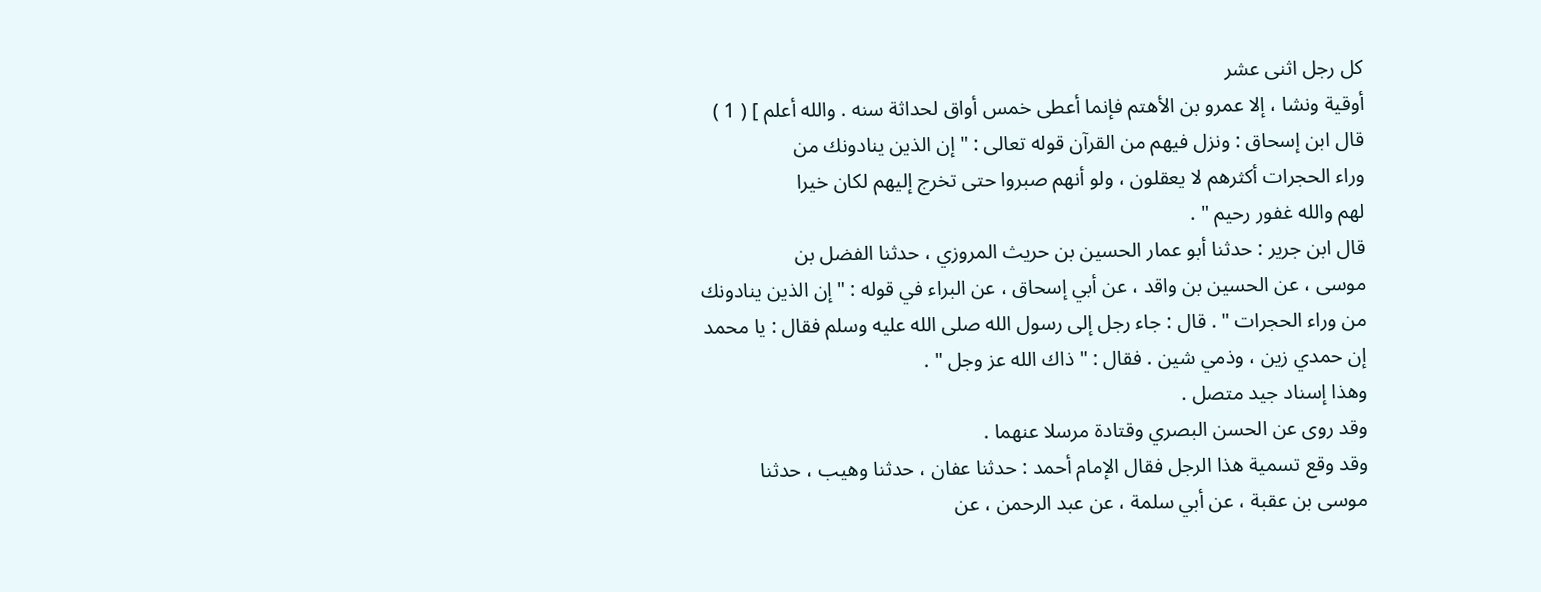كل رجل اثنى عشر
أوقية ونشا ، إلا عمرو بن الأهتم فإنما أعطى خمس أواق لحداثة سنه . والله أعلم ] ( 1 )
قال ابن إسحاق : ونزل فيهم من القرآن قوله تعالى : " إن الذين ينادونك من
وراء الحجرات أكثرهم لا يعقلون ، ولو أنهم صبروا حتى تخرج إليهم لكان خيرا
لهم والله غفور رحيم " .
قال ابن جرير : حدثنا أبو عمار الحسين بن حريث المروزي ، حدثنا الفضل بن
موسى ، عن الحسين بن واقد ، عن أبي إسحاق ، عن البراء في قوله : " إن الذين ينادونك
من وراء الحجرات " . قال : جاء رجل إلى رسول الله صلى الله عليه وسلم فقال : يا محمد
إن حمدي زين ، وذمي شين . فقال : " ذاك الله عز وجل " .
وهذا إسناد جيد متصل .
وقد روى عن الحسن البصري وقتادة مرسلا عنهما .
وقد وقع تسمية هذا الرجل فقال الإمام أحمد : حدثنا عفان ، حدثنا وهيب ، حدثنا
موسى بن عقبة ، عن أبي سلمة ، عن عبد الرحمن ، عن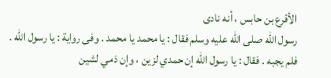الأقرع بن حابس ، أنه نادى
رسول الله صلى الله عليه وسلم فقال : يا محمد يا محمد . وفى رواية : يا رسول الله .
فلم يجبه . فقال : يا رسول الله إن حمدي لزين ، وإن ذمي لشين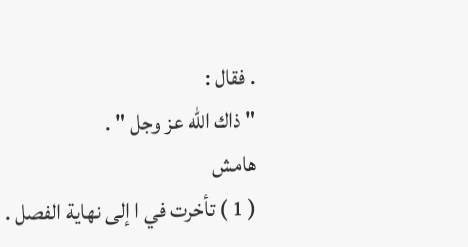. فقال :
" ذاك الله عز وجل " .
هامش
( 1 ) تأخرت في ا إلى نهاية الفصل .